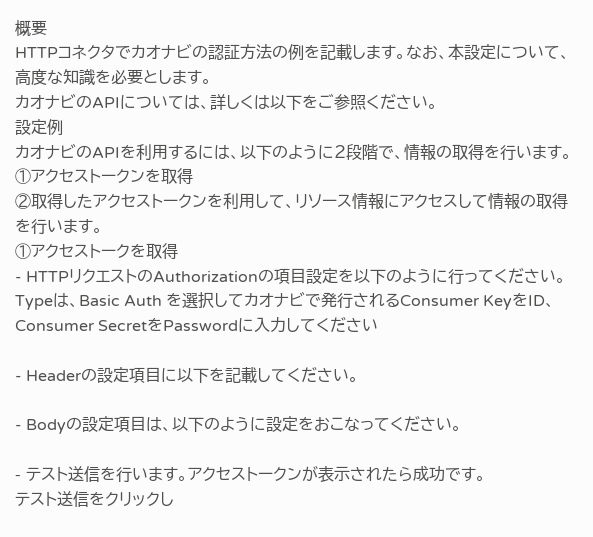概要
HTTPコネクタでカオナビの認証方法の例を記載します。なお、本設定について、高度な知識を必要とします。
カオナビのAPIについては、詳しくは以下をご参照ください。
設定例
カオナビのAPIを利用するには、以下のように2段階で、情報の取得を行います。
①アクセストークンを取得
②取得したアクセストークンを利用して、リソース情報にアクセスして情報の取得を行います。
①アクセストークを取得
- HTTPリクエストのAuthorizationの項目設定を以下のように行ってください。
Typeは、Basic Auth を選択してカオナビで発行されるConsumer KeyをID、Consumer SecretをPasswordに入力してください

- Headerの設定項目に以下を記載してください。

- Bodyの設定項目は、以下のように設定をおこなってください。

- テスト送信を行います。アクセストークンが表示されたら成功です。
テスト送信をクリックし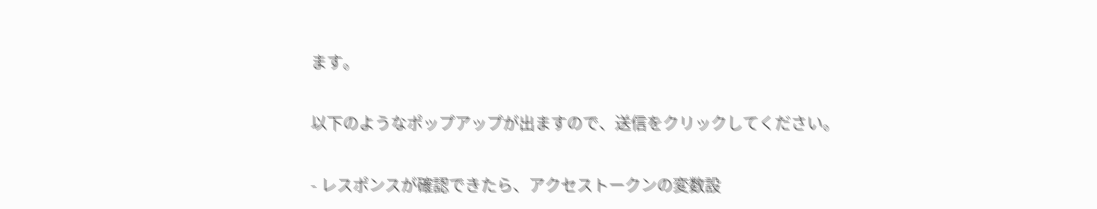ます。

以下のようなポップアップが出ますので、送信をクリックしてください。

- レスポンスが確認できたら、アクセストークンの変数設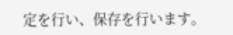定を行い、保存を行います。